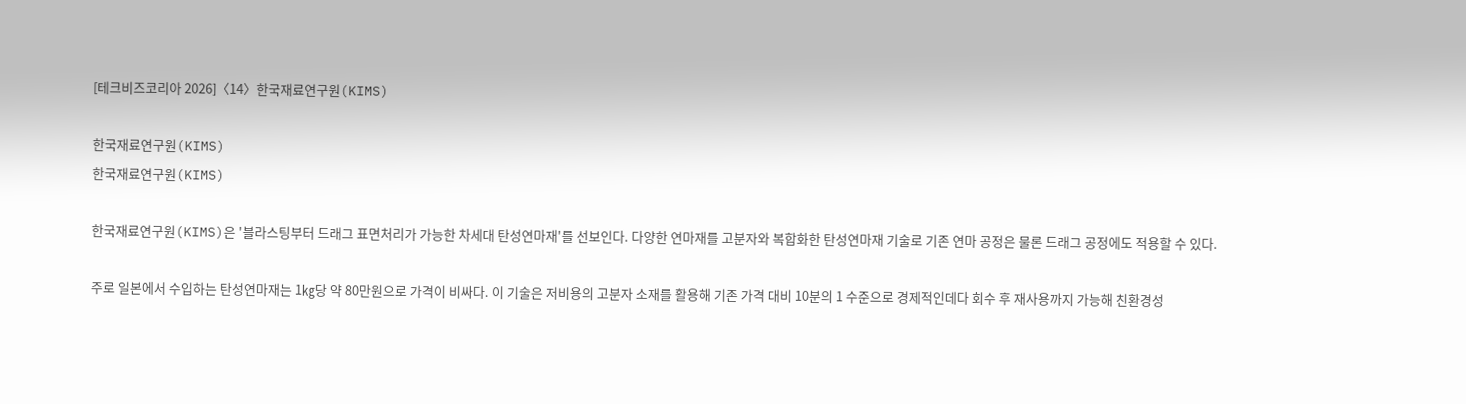[테크비즈코리아 2026]〈14〉한국재료연구원(KIMS)

한국재료연구원(KIMS)
한국재료연구원(KIMS)

한국재료연구원(KIMS)은 '블라스팅부터 드래그 표면처리가 가능한 차세대 탄성연마재'를 선보인다. 다양한 연마재를 고분자와 복합화한 탄성연마재 기술로 기존 연마 공정은 물론 드래그 공정에도 적용할 수 있다.

주로 일본에서 수입하는 탄성연마재는 1㎏당 약 80만원으로 가격이 비싸다. 이 기술은 저비용의 고분자 소재를 활용해 기존 가격 대비 10분의 1 수준으로 경제적인데다 회수 후 재사용까지 가능해 친환경성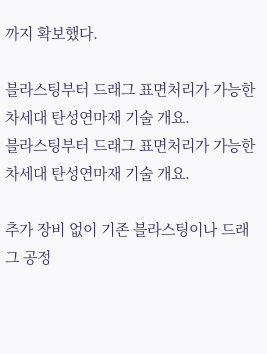까지 확보했다.

블라스팅부터 드래그 표면처리가 가능한 차세대 탄성연마재 기술 개요.
블라스팅부터 드래그 표면처리가 가능한 차세대 탄성연마재 기술 개요.

추가 장비 없이 기존 블라스팅이나 드래그 공정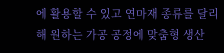에 활용할 수 있고 연마재 종류를 달리해 원하는 가공 공정에 맞춤형 생산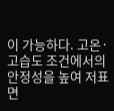이 가능하다. 고온·고습도 조건에서의 안정성을 높여 저표면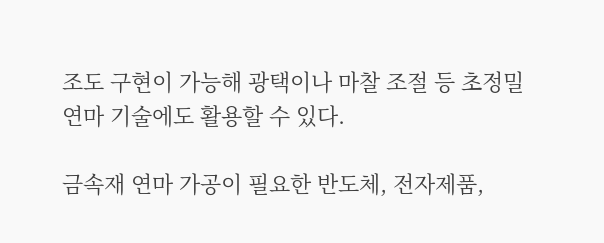조도 구현이 가능해 광택이나 마찰 조절 등 초정밀 연마 기술에도 활용할 수 있다.

금속재 연마 가공이 필요한 반도체, 전자제품,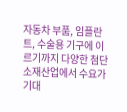자동차 부품, 임플란트, 수술용 기구에 이르기까지 다양한 첨단 소재산업에서 수요가 기대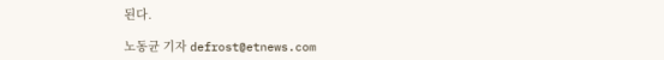된다.

노동균 기자 defrost@etnews.com